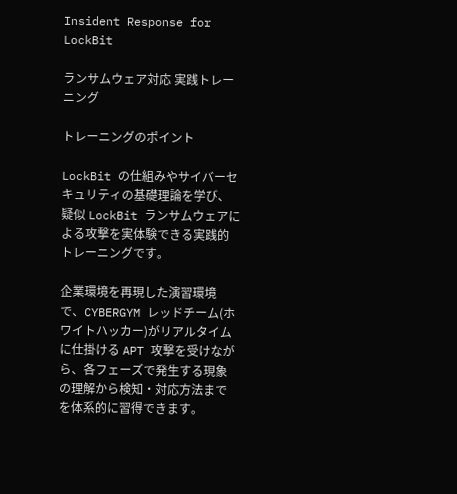Insident Response for LockBit

ランサムウェア対応 実践トレーニング

トレーニングのポイント

LockBit の仕組みやサイバーセキュリティの基礎理論を学び、疑似 LockBit ランサムウェアによる攻撃を実体験できる実践的トレーニングです。

企業環境を再現した演習環境で、CYBERGYM レッドチーム(ホワイトハッカー)がリアルタイムに仕掛ける APT 攻撃を受けながら、各フェーズで発生する現象の理解から検知・対応方法までを体系的に習得できます。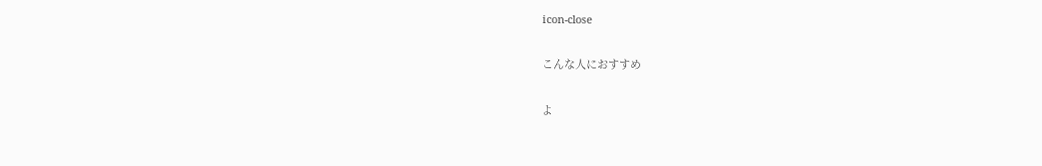icon-close

こんな人におすすめ

よ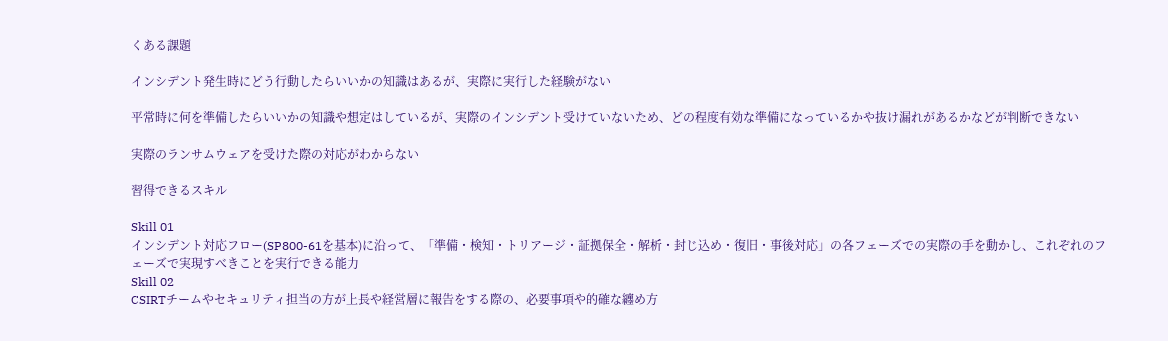くある課題

インシデント発生時にどう行動したらいいかの知識はあるが、実際に実行した経験がない

平常時に何を準備したらいいかの知識や想定はしているが、実際のインシデント受けていないため、どの程度有効な準備になっているかや抜け漏れがあるかなどが判断できない

実際のランサムウェアを受けた際の対応がわからない

習得できるスキル

Skill 01
インシデント対応フロー(SP800-61を基本)に沿って、「準備・検知・トリアージ・証拠保全・解析・封じ込め・復旧・事後対応」の各フェーズでの実際の手を動かし、これぞれのフェーズで実現すべきことを実行できる能力
Skill 02
CSIRTチームやセキュリティ担当の方が上長や経営層に報告をする際の、必要事項や的確な纏め方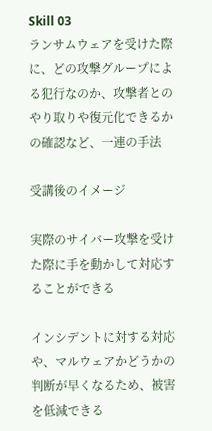Skill 03
ランサムウェアを受けた際に、どの攻撃グループによる犯行なのか、攻撃者とのやり取りや復元化できるかの確認など、一連の手法

受講後のイメージ

実際のサイバー攻撃を受けた際に手を動かして対応することができる

インシデントに対する対応や、マルウェアかどうかの判断が早くなるため、被害を低減できる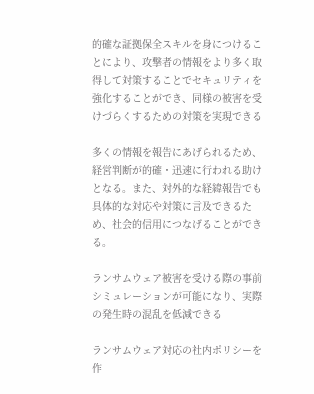的確な証拠保全スキルを身につけることにより、攻撃者の情報をより多く取得して対策することでセキュリティを強化することができ、同様の被害を受けづらくするための対策を実現できる

多くの情報を報告にあげられるため、経営判断が的確・迅速に行われる助けとなる。また、対外的な経緯報告でも具体的な対応や対策に言及できるため、社会的信用につなげることができる。

ランサムウェア被害を受ける際の事前シミュレーションが可能になり、実際の発生時の混乱を低減できる

ランサムウェア対応の社内ポリシーを作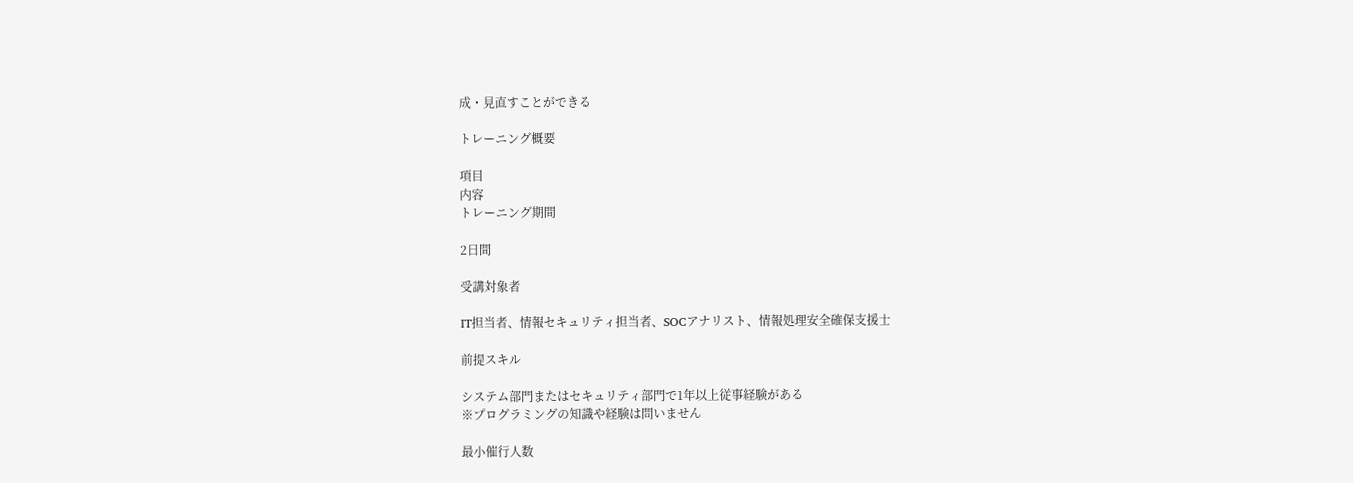成・見直すことができる

トレーニング概要

項目
内容
トレーニング期間

2日間

受講対象者

IT担当者、情報セキュリティ担当者、SOCアナリスト、情報処理安全確保支援士

前提スキル

システム部門またはセキュリティ部門で1年以上従事経験がある
※プログラミングの知識や経験は問いません

最小催行人数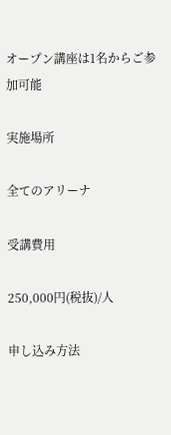オープン講座は1名からご参加可能

実施場所

全てのアリーナ

受講費用

250,000円(税抜)/人

申し込み方法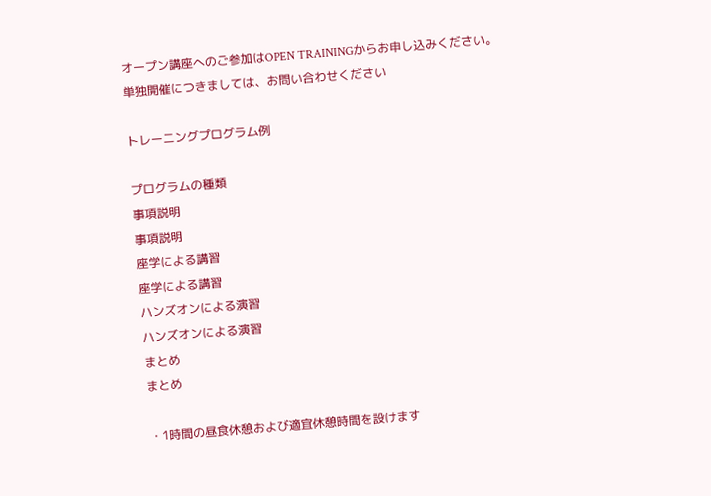オープン講座へのご参加はOPEN TRAININGからお申し込みください。
単独開催につきましては、お問い合わせください

トレーニングプログラム例

プログラムの種類
事項説明
事項説明
座学による講習
座学による講習
ハンズオンによる演習
ハンズオンによる演習
まとめ
まとめ

・1時間の昼食休憩および適宜休憩時間を設けます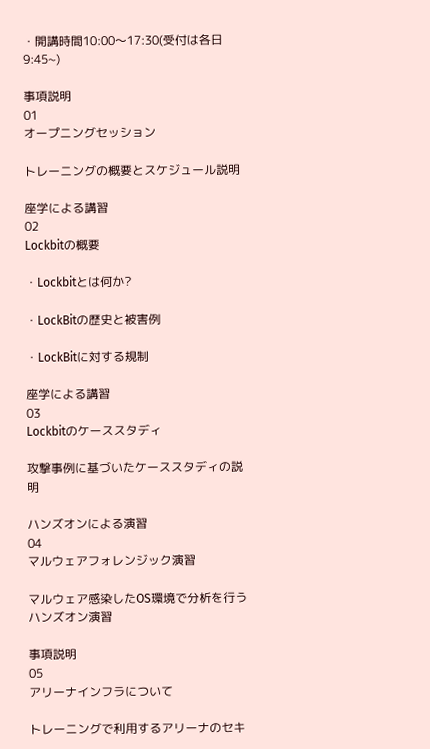・開講時間10:00〜17:30(受付は各日9:45~)

事項説明
01
オープニングセッション

トレーニングの概要とスケジュール説明

座学による講習
02
Lockbitの概要

・Lockbitとは何か?

・LockBitの歴史と被害例

・LockBitに対する規制

座学による講習
03
Lockbitのケーススタディ

攻撃事例に基づいたケーススタディの説明

ハンズオンによる演習
04
マルウェアフォレンジック演習

マルウェア感染したOS環境で分析を行う ハンズオン演習

事項説明
05
アリーナインフラについて

トレーニングで利用するアリーナのセキ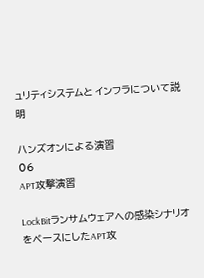ュリティシステムと インフラについて説明

ハンズオンによる演習
06
APT攻撃演習

LockBitランサムウェアへの感染シナリオをベースにしたAPT攻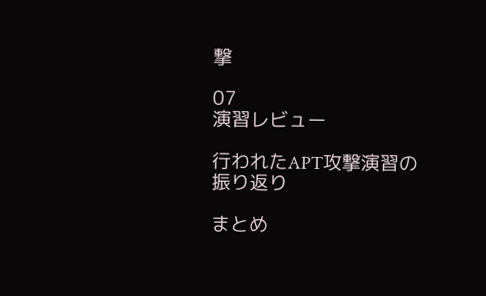撃

07
演習レビュー

行われたAPT攻撃演習の振り返り

まとめ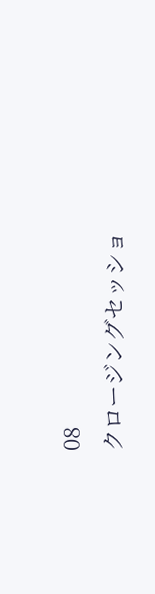08
クロージングセッショ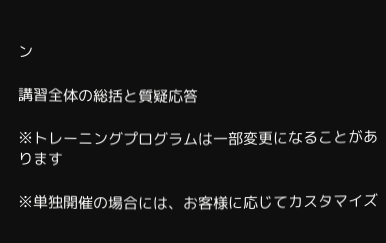ン

講習全体の総括と質疑応答

※トレーニングプログラムは一部変更になることがあります

※単独開催の場合には、お客様に応じてカスタマイズ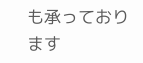も承っております